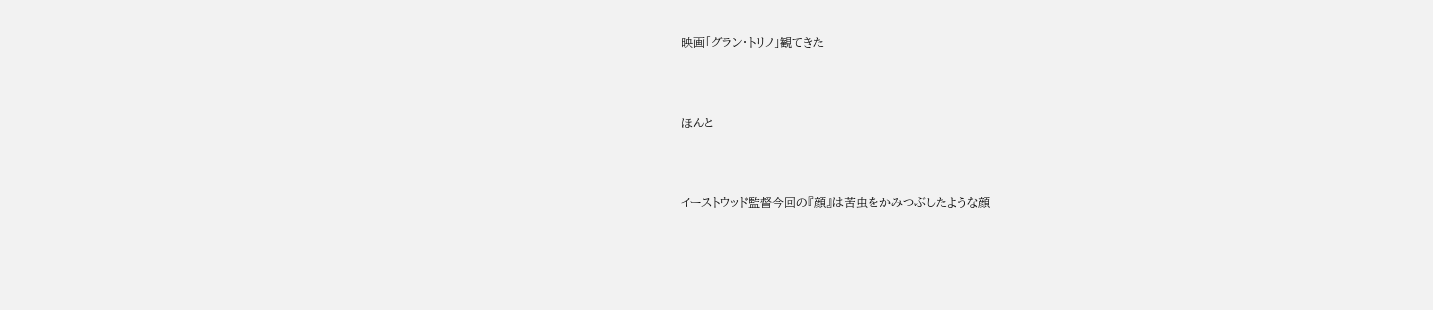映画「グラン・トリノ」観てきた



ほんと



イーストウッド監督今回の『顔』は苦虫をかみつぶしたような顔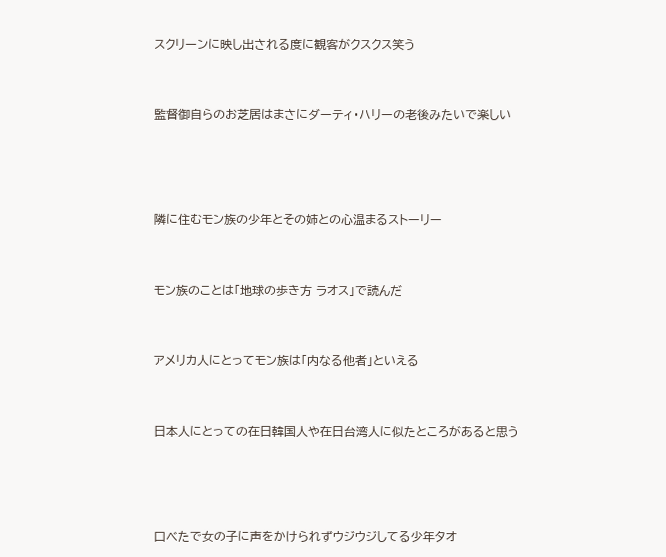スクリーンに映し出される度に観客がクスクス笑う



監督御自らのお芝居はまさにダーティ・ハリーの老後みたいで楽しい





隣に住むモン族の少年とその姉との心温まるストーリー



モン族のことは「地球の歩き方 ラオス」で読んだ



アメリカ人にとってモン族は「内なる他者」といえる



日本人にとっての在日韓国人や在日台湾人に似たところがあると思う





口べたで女の子に声をかけられずウジウジしてる少年タオ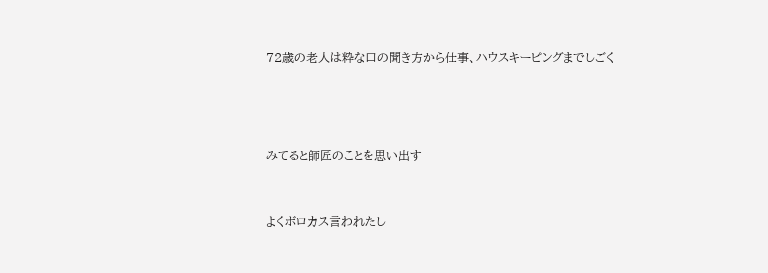72歳の老人は粋な口の聞き方から仕事、ハウスキーピングまでしごく





みてると師匠のことを思い出す



よくボロカス言われたし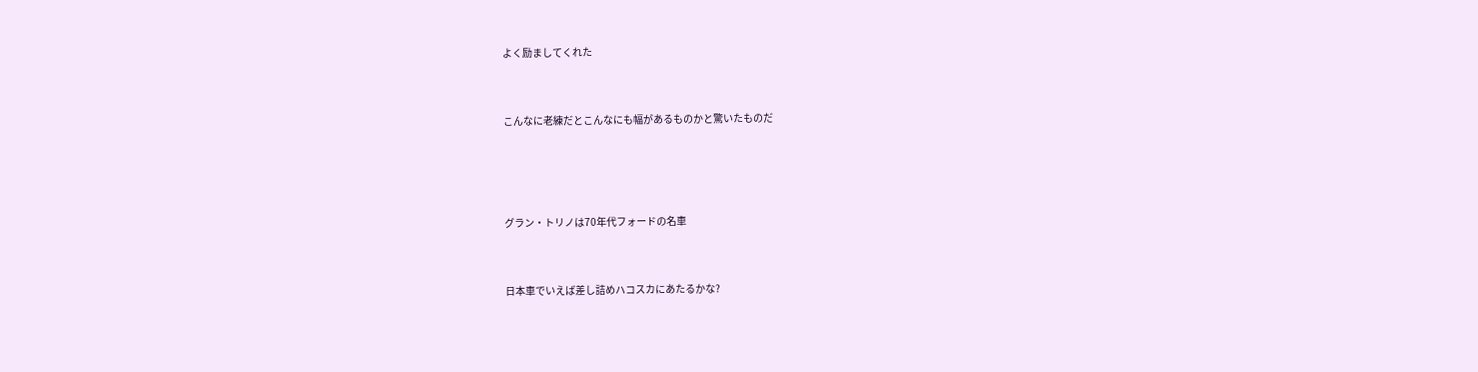よく励ましてくれた



こんなに老練だとこんなにも幅があるものかと驚いたものだ





グラン・トリノは70年代フォードの名車



日本車でいえば差し詰めハコスカにあたるかな?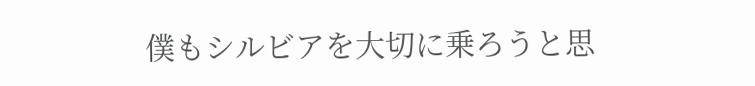僕もシルビアを大切に乗ろうと思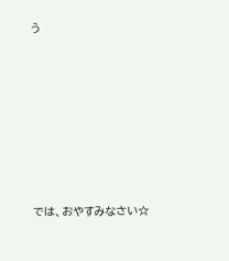う











では、おやすみなさい☆